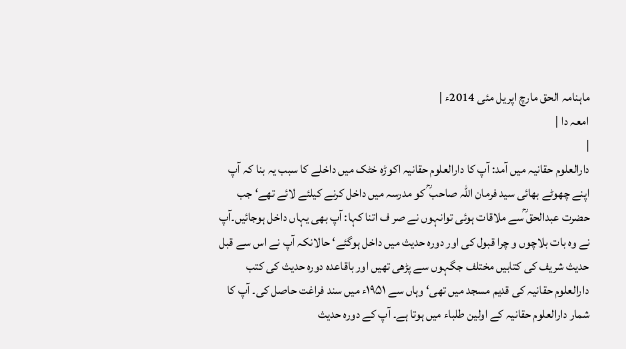ماہنامہ الحق مارچ اپریل مئی 2014ء |
امعہ دا |
|
دارالعلوم حقانیہ میں آمد: آپ کا دارالعلوم حقانیہ اکوڑہ خٹک میں داخلے کا سبب یہ بنا کہ آپ اپنے چھوٹے بھائی سید فرمان اللہ صاحب ؒ کو مدرسہ میں داخل کرنے کیلئے لائے تھے‘ جب حضرت عبدالحق ؒسے ملاقات ہوئی توانہوں نے صر ف اتنا کہا: آپ بھی یہاں داخل ہوجائیں۔آپ نے وہ بات بلاچوں و چرا قبول کی اور دورہ حدیث میں داخل ہوگئے‘ حالانکہ آپ نے اس سے قبل حدیث شریف کی کتابیں مختلف جگہوں سے پڑھی تھیں اور باقاعدہ دورہ حدیث کی کتب دارالعلوم حقانیہ کی قدیم مسجد میں تھی‘ وہاں سے ۱۹۵۱ء میں سند فراغت حاصل کی۔ آپ کا شمار دارالعلوم حقانیہ کے اولین طلباء میں ہوتا ہے۔ آپ کے دورہ حدیث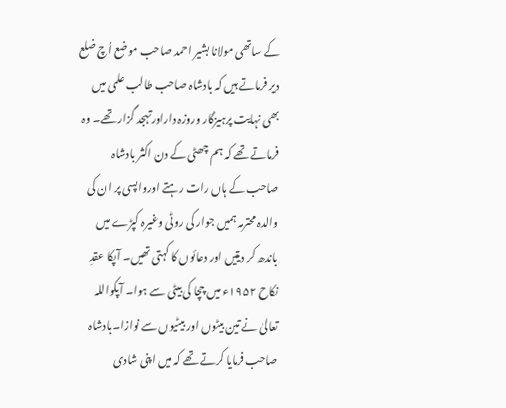کے ساتھی مولانا بشیر احمد صاحب موضع اُچ ضلع دیر فرماتے ہیں کہ بادشاہ صاحب طالب علمی میں بھی نہایت پرہیزگار وروزہ داراورتہجد گزار تھے۔ وہ فرماتے تھے کہ ہم چھٹی کے دن اکثر بادشاہ صاحب کے ہاں رات رہتے اورواپسی پر ان کی والدہ محترمہ ہمیں جوار کی روٹی وغیرہ کپڑے میں باندھ کر دیتیں اور دعائوں کا کہتی تھیں۔ آپکا عقدِ نکاح ۱۹۵۲ء میں چچا کی بیٹی سے ہوا۔ آپکواللہ تعالیٰ نے تین بیٹوں اور بیٹیوں سے نوازا۔بادشاہ صاحب فرمایا کرتے تھے کہ میں اپنی شادی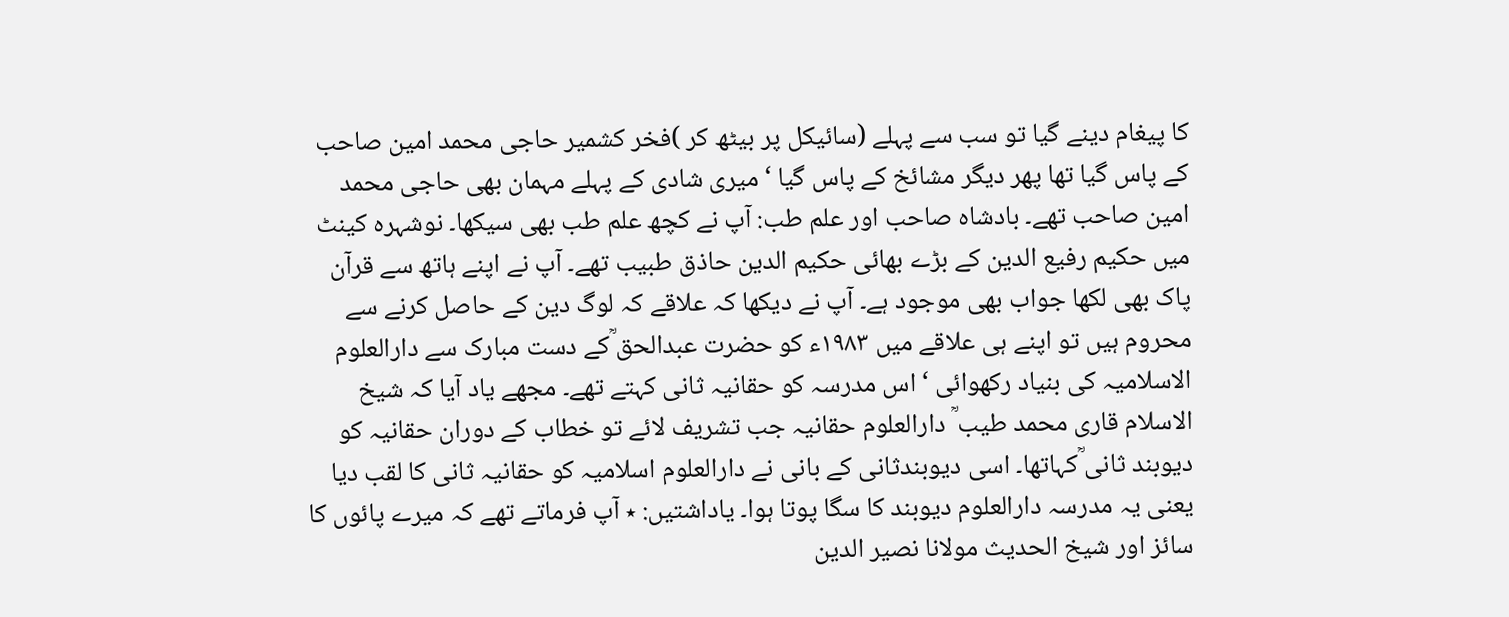کا پیغام دینے گیا تو سب سے پہلے (سائیکل پر بیٹھ کر )فخر کشمیر حاجی محمد امین صاحب کے پاس گیا تھا پھر دیگر مشائخ کے پاس گیا ‘ میری شادی کے پہلے مہمان بھی حاجی محمد امین صاحب تھے۔ بادشاہ صاحب اور علم طب: آپ نے کچھ علم طب بھی سیکھا۔ نوشہرہ کینٹ میں حکیم رفیع الدین کے بڑے بھائی حکیم الدین حاذق طبیب تھے۔ آپ نے اپنے ہاتھ سے قرآن پاک بھی لکھا جواب بھی موجود ہے۔ آپ نے دیکھا کہ علاقے کہ لوگ دین کے حاصل کرنے سے محروم ہیں تو اپنے ہی علاقے میں ۱۹۸۳ء کو حضرت عبدالحق ؒکے دست مبارک سے دارالعلوم الاسلامیہ کی بنیاد رکھوائی ‘ اس مدرسہ کو حقانیہ ثانی کہتے تھے۔ مجھے یاد آیا کہ شیخ الاسلام قاری محمد طیب ؒ دارالعلوم حقانیہ جب تشریف لائے تو خطاب کے دوران حقانیہ کو دیوبند ثانی ؒکہاتھا۔ اسی دیوبندثانی کے بانی نے دارالعلوم اسلامیہ کو حقانیہ ثانی کا لقب دیا یعنی یہ مدرسہ دارالعلوم دیوبند کا سگا پوتا ہوا۔ یاداشتیں: ٭ آپ فرماتے تھے کہ میرے پائوں کا سائز اور شیخ الحدیث مولانا نصیر الدین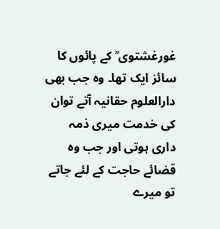غورغشتوی ؒ کے پائوں کا سائز ایک تھا۔ وہ جب بھی دارالعلوم حقانیہ آتے توان کی خدمت میری ذمہ داری ہوتی اور جب وہ قضائے حاجت کے لئے جاتے تو میرے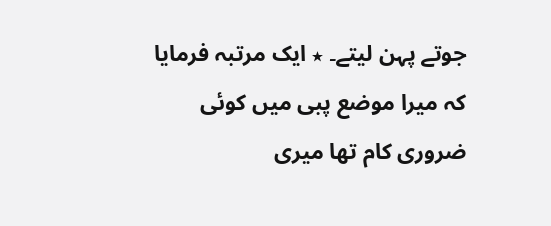جوتے پہن لیتے۔ ٭ ایک مرتبہ فرمایا کہ میرا موضع پبی میں کوئی ضروری کام تھا میری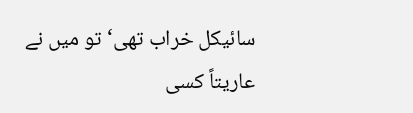سائیکل خراب تھی‘ تو میں نے عاریتاً کسی